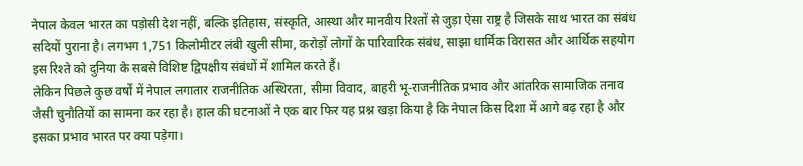नेपाल केवल भारत का पड़ोसी देश नहीं, बल्कि इतिहास, संस्कृति, आस्था और मानवीय रिश्तों से जुड़ा ऐसा राष्ट्र है जिसके साथ भारत का संबंध सदियों पुराना है। लगभग 1,751 किलोमीटर लंबी खुली सीमा, करोड़ों लोगों के पारिवारिक संबंध, साझा धार्मिक विरासत और आर्थिक सहयोग इस रिश्ते को दुनिया के सबसे विशिष्ट द्विपक्षीय संबंधों में शामिल करते हैं।
लेकिन पिछले कुछ वर्षों में नेपाल लगातार राजनीतिक अस्थिरता, सीमा विवाद, बाहरी भू-राजनीतिक प्रभाव और आंतरिक सामाजिक तनाव जैसी चुनौतियों का सामना कर रहा है। हाल की घटनाओं ने एक बार फिर यह प्रश्न खड़ा किया है कि नेपाल किस दिशा में आगे बढ़ रहा है और इसका प्रभाव भारत पर क्या पड़ेगा।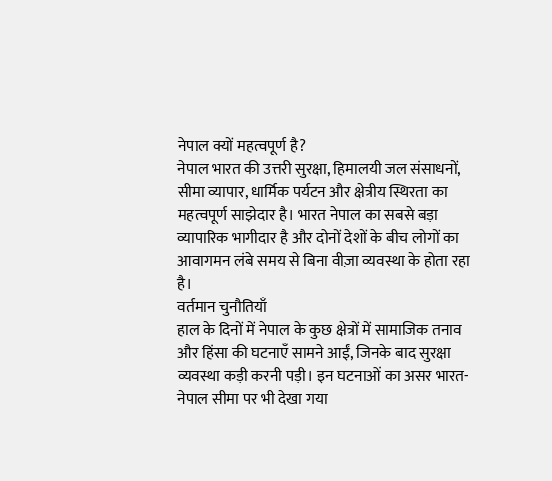नेपाल क्यों महत्वपूर्ण है?
नेपाल भारत की उत्तरी सुरक्षा, हिमालयी जल संसाधनों, सीमा व्यापार, धार्मिक पर्यटन और क्षेत्रीय स्थिरता का महत्वपूर्ण साझेदार है। भारत नेपाल का सबसे बड़ा व्यापारिक भागीदार है और दोनों देशों के बीच लोगों का आवागमन लंबे समय से बिना वीज़ा व्यवस्था के होता रहा है।
वर्तमान चुनौतियाँ
हाल के दिनों में नेपाल के कुछ क्षेत्रों में सामाजिक तनाव और हिंसा की घटनाएँ सामने आईं, जिनके बाद सुरक्षा व्यवस्था कड़ी करनी पड़ी। इन घटनाओं का असर भारत-नेपाल सीमा पर भी देखा गया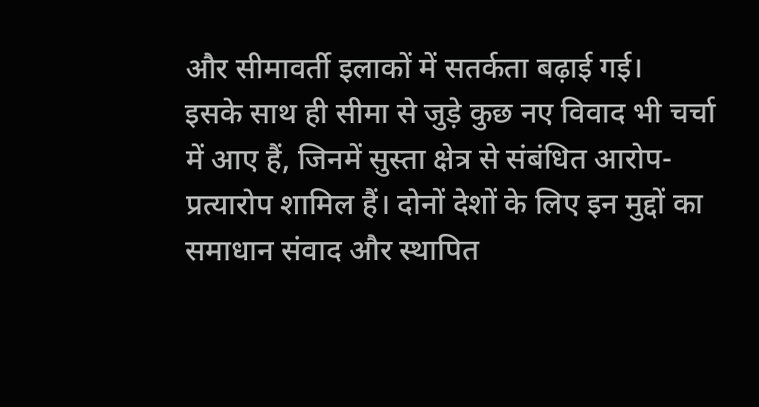और सीमावर्ती इलाकों में सतर्कता बढ़ाई गई।
इसके साथ ही सीमा से जुड़े कुछ नए विवाद भी चर्चा में आए हैं, जिनमें सुस्ता क्षेत्र से संबंधित आरोप-प्रत्यारोप शामिल हैं। दोनों देशों के लिए इन मुद्दों का समाधान संवाद और स्थापित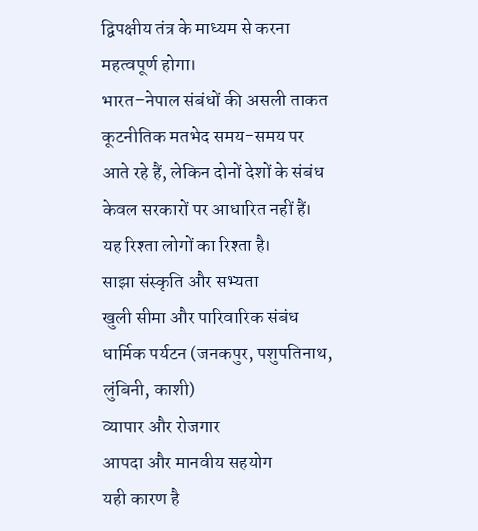द्विपक्षीय तंत्र के माध्यम से करना महत्वपूर्ण होगा।
भारत–नेपाल संबंधों की असली ताकत
कूटनीतिक मतभेद समय-समय पर आते रहे हैं, लेकिन दोनों देशों के संबंध केवल सरकारों पर आधारित नहीं हैं। यह रिश्ता लोगों का रिश्ता है।
साझा संस्कृति और सभ्यता
खुली सीमा और पारिवारिक संबंध
धार्मिक पर्यटन (जनकपुर, पशुपतिनाथ, लुंबिनी, काशी)
व्यापार और रोजगार
आपदा और मानवीय सहयोग
यही कारण है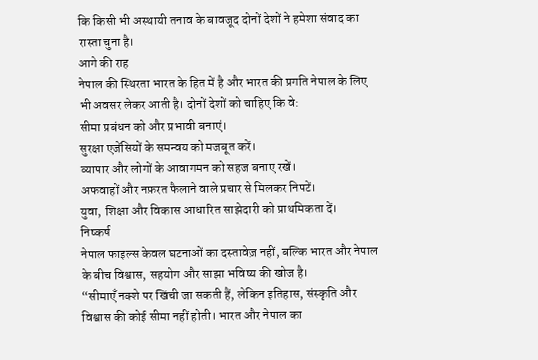कि किसी भी अस्थायी तनाव के बावजूद दोनों देशों ने हमेशा संवाद का रास्ता चुना है।
आगे की राह
नेपाल की स्थिरता भारत के हित में है और भारत की प्रगति नेपाल के लिए भी अवसर लेकर आती है। दोनों देशों को चाहिए कि वे:
सीमा प्रबंधन को और प्रभावी बनाएं।
सुरक्षा एजेंसियों के समन्वय को मजबूत करें।
व्यापार और लोगों के आवागमन को सहज बनाए रखें।
अफवाहों और नफ़रत फैलाने वाले प्रचार से मिलकर निपटें।
युवा, शिक्षा और विकास आधारित साझेदारी को प्राथमिकता दें।
निष्कर्ष
नेपाल फाइल्स केवल घटनाओं का दस्तावेज़ नहीं, बल्कि भारत और नेपाल के बीच विश्वास, सहयोग और साझा भविष्य की खोज है।
“सीमाएँ नक्शे पर खिंची जा सकती हैं, लेकिन इतिहास, संस्कृति और विश्वास की कोई सीमा नहीं होती। भारत और नेपाल का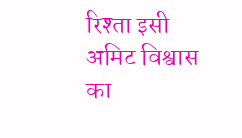रिश्ता इसी अमिट विश्वास का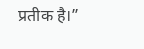प्रतीक है।”